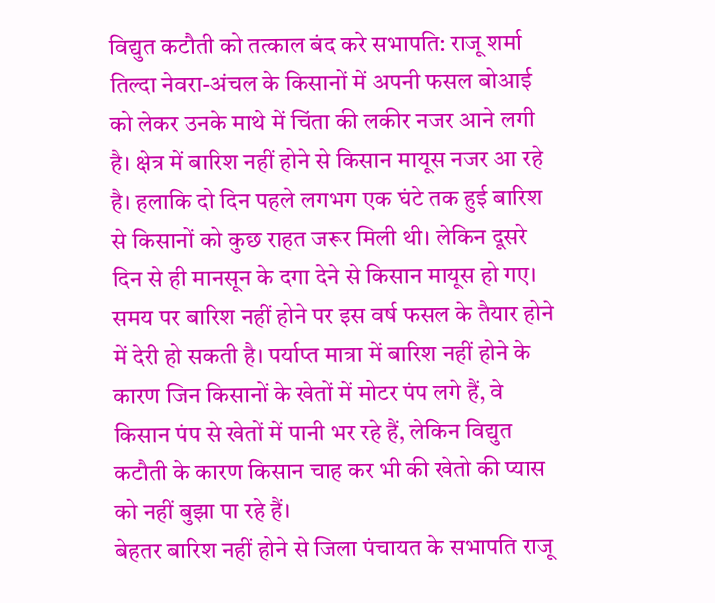विद्युत कटौती को तत्काल बंद करे सभापति: राजू शर्मा
तिल्दा नेवरा-अंचल के किसानों में अपनी फसल बोआई को लेकर उनके माथे में चिंता की लकीर नजर आने लगी है। क्षेत्र में बारिश नहीं होने से किसान मायूस नजर आ रहे है। हलाकि दो दिन पहले लगभग एक घंटे तक हुई बारिश से किसानों को कुछ राहत जरूर मिली थी। लेकिन दूसरे दिन से ही मानसून के दगा देने से किसान मायूस हो गए। समय पर बारिश नहीं होने पर इस वर्ष फसल के तैयार होने में देरी हो सकती है। पर्याप्त मात्रा में बारिश नहीं होने के कारण जिन किसानों के खेतों में मोटर पंप लगे हैं, वे किसान पंप से खेतों में पानी भर रहे हैं, लेकिन विद्युत कटौती के कारण किसान चाह कर भी की खेतो की प्यास को नहीं बुझा पा रहे हैं।
बेहतर बारिश नहीं होने से जिला पंचायत के सभापति राजू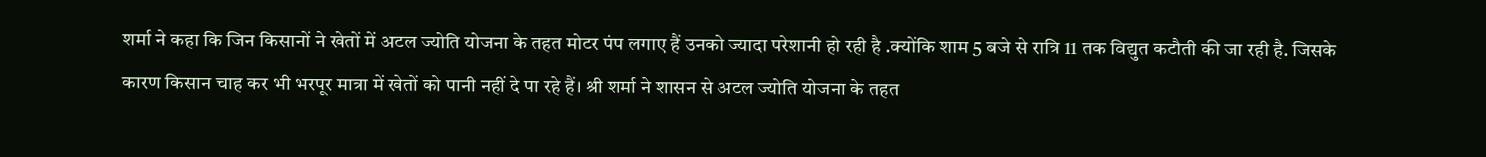शर्मा ने कहा कि जिन किसानों ने खेतों में अटल ज्योति योजना के तहत मोटर पंप लगाए हैं उनको ज्यादा परेशानी हो रही है .क्योंकि शाम 5 बजे से रात्रि 11 तक विद्युत कटौती की जा रही है. जिसके कारण किसान चाह कर भी भरपूर मात्रा में खेतों को पानी नहीं दे पा रहे हैं। श्री शर्मा ने शासन से अटल ज्योति योजना के तहत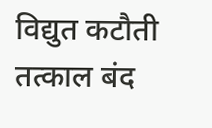विद्युत कटौती तत्काल बंद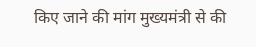किए जाने की मांग मुख्यमंत्री से की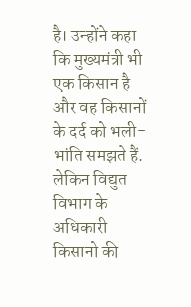है। उन्होंने कहा कि मुख्यमंत्री भी एक किसान है और वह किसानों के दर्द को भली-भांति समझते हैं. लेकिन विद्युत विभाग के अधिकारी किसानो की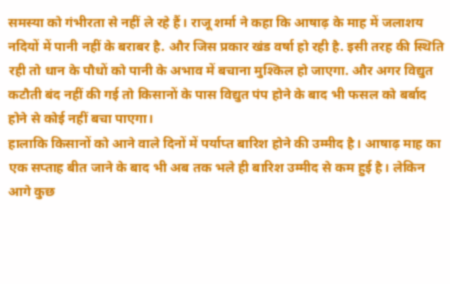समस्या को गंभीरता से नहीं ले रहे हैं। राजू शर्मा ने कहा कि आषाढ़ के माह में जलाशय नदियों में पानी नहीं के बराबर है. और जिस प्रकार खंड वर्षा हो रही है. इसी तरह की स्थिति रही तो धान के पौधों को पानी के अभाव में बचाना मुश्किल हो जाएगा. और अगर विद्युत कटौती बंद नहीं की गई तो किसानों के पास विद्युत पंप होने के बाद भी फसल को बर्बाद होने से कोई नहीं बचा पाएगा।
हालाकि किसानों को आने वाले दिनों में पर्याप्त बारिश होने की उम्मीद है। आषाढ़ माह का एक सप्ताह बीत जाने के बाद भी अब तक भले ही बारिश उम्मीद से कम हुई है। लेकिन आगे कुछ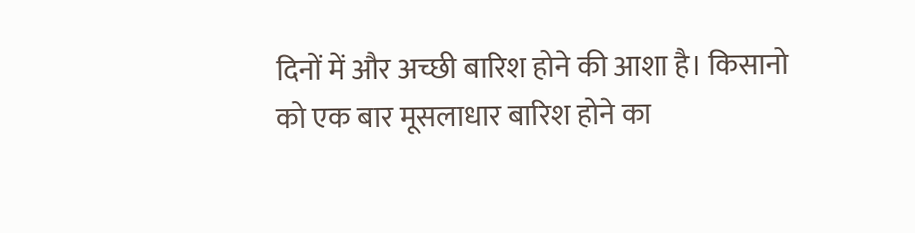दिनों में और अच्छी बारिश होने की आशा है। किसानो को एक बार मूसलाधार बारिश होने का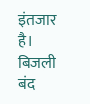इंतजार है।
बिजली बंद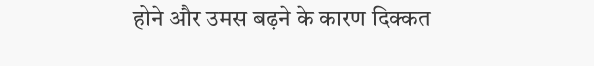होने और उमस बढ़ने के कारण दिक्कत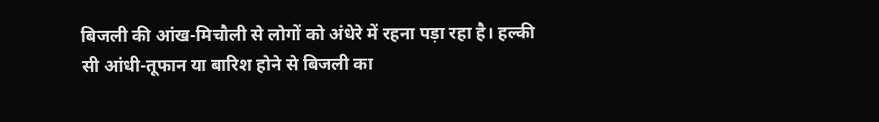बिजली की आंख-मिचौली से लोगों को अंधेरे में रहना पड़ा रहा है। हल्की सी आंधी-तूफान या बारिश होने से बिजली का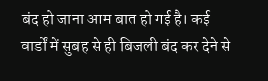बंद हो जाना आम बात हो गई है। कई वार्डों में सुबह से ही बिजली बंद कर देने से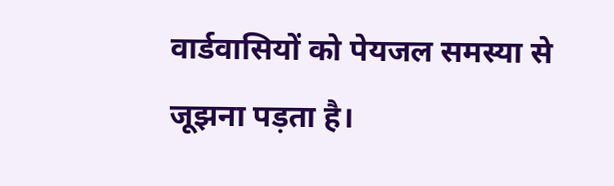वार्डवासियों को पेयजल समस्या से जूझना पड़ता है।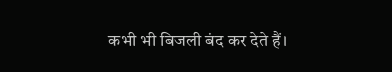कभी भी बिजली बंद कर देते हैं।